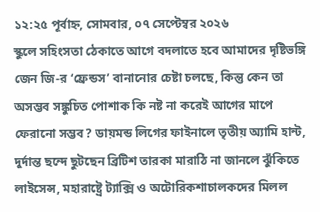১২:২৫ পূর্বাহ্ন, সোমবার, ০৭ সেপ্টেম্বর ২০২৬
স্কুলে সহিংসতা ঠেকাতে আগে বদলাতে হবে আমাদের দৃষ্টিভঙ্গি জেন জি-র ‘ফ্রেন্ডস’ বানানোর চেষ্টা চলছে, কিন্তু কেন তা অসম্ভব সঙ্কুচিত পোশাক কি নষ্ট না করেই আগের মাপে ফেরানো সম্ভব? ডায়মন্ড লিগের ফাইনালে তৃতীয় অ্যামি হান্ট, দুর্দান্ত ছন্দে ছুটছেন ব্রিটিশ তারকা মারাঠি না জানলে ঝুঁকিতে লাইসেন্স, মহারাষ্ট্রে ট্যাক্সি ও অটোরিকশাচালকদের মিলল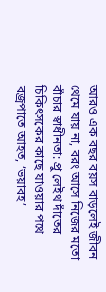আরও এক বছর বয়স বাড়লেই জীবন থেমে যায় না, বরং আসে নিজের মতো বাঁচার স্বাধীনতা: প্রু লেইথ দাঁতের চিকিৎসকের কাছে যাওয়ার পথে বজ্রপাতে আহত, ‘ভয়াবহ’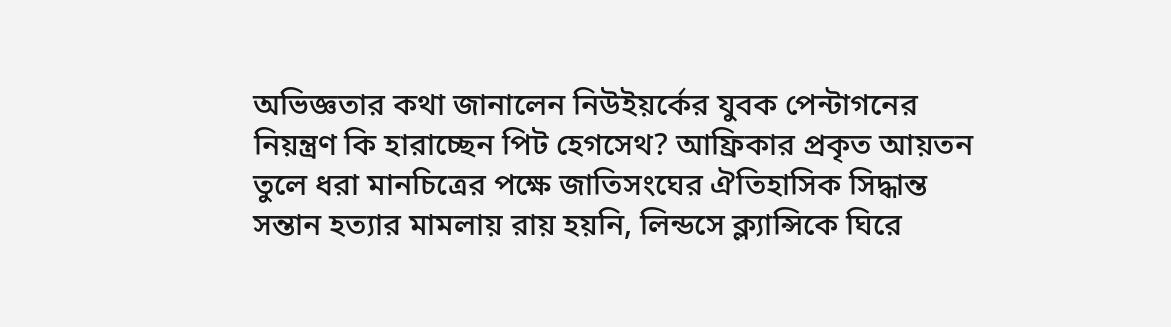অভিজ্ঞতার কথা জানালেন নিউইয়র্কের যুবক পেন্টাগনের নিয়ন্ত্রণ কি হারাচ্ছেন পিট হেগসেথ? আফ্রিকার প্রকৃত আয়তন তুলে ধরা মানচিত্রের পক্ষে জাতিসংঘের ঐতিহাসিক সিদ্ধান্ত সন্তান হত্যার মামলায় রায় হয়নি, লিন্ডসে ক্ল্যান্সিকে ঘিরে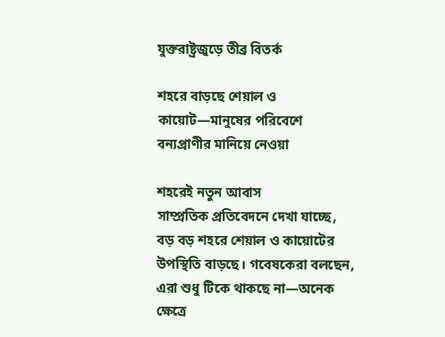যুক্তরাষ্ট্রজুড়ে তীব্র বিতর্ক

শহরে বাড়ছে শেয়াল ও কায়োট—মানুষের পরিবেশে বন্যপ্রাণীর মানিয়ে নেওয়া

শহরেই নতুন আবাস
সাম্প্রতিক প্রতিবেদনে দেখা যাচ্ছে, বড় বড় শহরে শেয়াল ও কায়োটের উপস্থিতি বাড়ছে। গবেষকেরা বলছেন, এরা শুধু টিকে থাকছে না—অনেক ক্ষেত্রে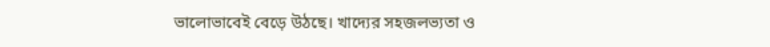ভালোভাবেই বেড়ে উঠছে। খাদ্যের সহজলভ্যতা ও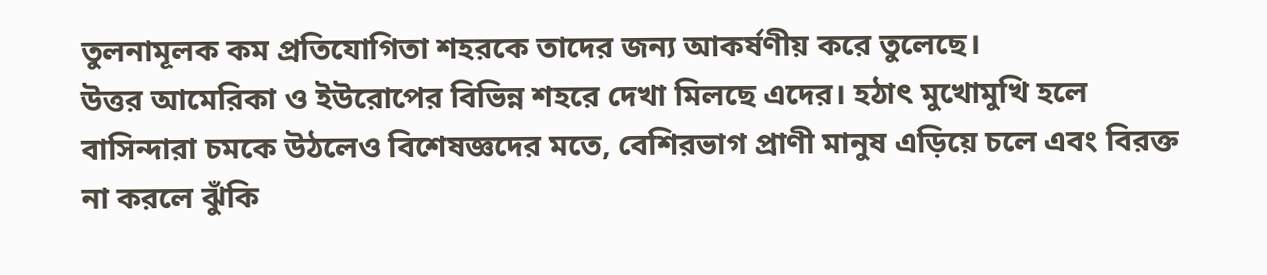তুলনামূলক কম প্রতিযোগিতা শহরকে তাদের জন্য আকর্ষণীয় করে তুলেছে।
উত্তর আমেরিকা ও ইউরোপের বিভিন্ন শহরে দেখা মিলছে এদের। হঠাৎ মুখোমুখি হলে বাসিন্দারা চমকে উঠলেও বিশেষজ্ঞদের মতে, বেশিরভাগ প্রাণী মানুষ এড়িয়ে চলে এবং বিরক্ত না করলে ঝুঁকি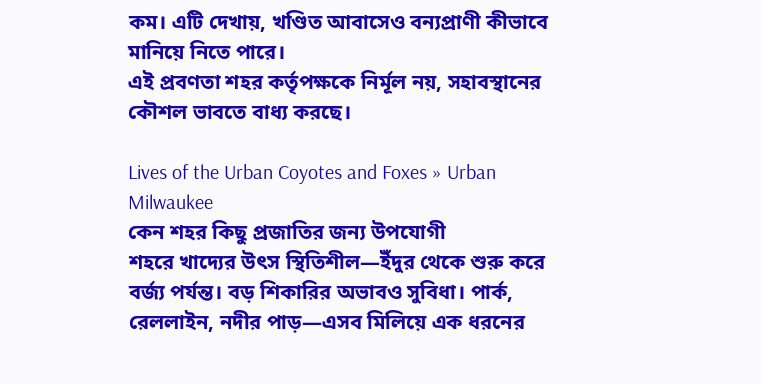কম। এটি দেখায়, খণ্ডিত আবাসেও বন্যপ্রাণী কীভাবে মানিয়ে নিতে পারে।
এই প্রবণতা শহর কর্তৃপক্ষকে নির্মূল নয়, সহাবস্থানের কৌশল ভাবতে বাধ্য করছে।

Lives of the Urban Coyotes and Foxes » Urban Milwaukee
কেন শহর কিছু প্রজাতির জন্য উপযোগী
শহরে খাদ্যের উৎস স্থিতিশীল—ইঁদুর থেকে শুরু করে বর্জ্য পর্যন্ত। বড় শিকারির অভাবও সুবিধা। পার্ক, রেললাইন, নদীর পাড়—এসব মিলিয়ে এক ধরনের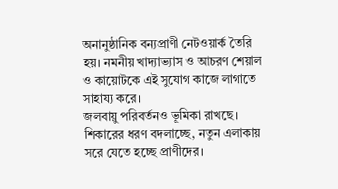অনানুষ্ঠানিক বন্যপ্রাণী নেটওয়ার্ক তৈরি হয়। নমনীয় খাদ্যাভ্যাস ও আচরণ শেয়াল ও কায়োটকে এই সুযোগ কাজে লাগাতে সাহায্য করে।
জলবায়ু পরিবর্তনও ভূমিকা রাখছে। শিকারের ধরণ বদলাচ্ছে, নতুন এলাকায় সরে যেতে হচ্ছে প্রাণীদের।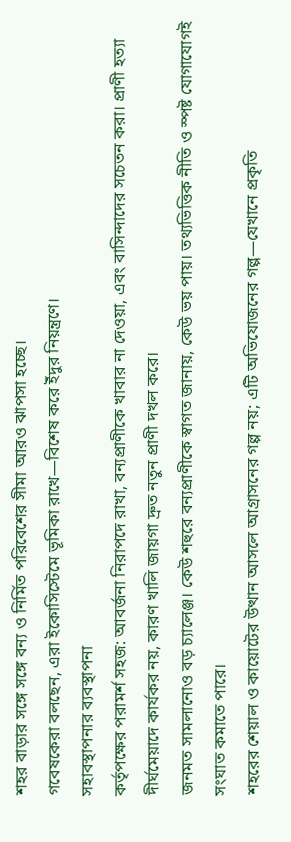শহর বাড়ার সঙ্গে সঙ্গে বন্য ও নির্মিত পরিবেশের সীমা আরও ঝাপসা হচ্ছে।
গবেষকেরা বলছেন, এরা ইকোসিস্টেমে ভূমিকা রাখে—বিশেষ করে ইঁদুর নিয়ন্ত্রণে।
সহাবস্থাপনার ব্যবস্থাপনা
কর্তৃপক্ষের পরামর্শ সহজ: আবর্জনা নিরাপদে রাখা, বন্যপ্রাণীকে খাবার না দেওয়া, এবং বাসিন্দাদের সচেতন করা। প্রাণী হত্যা দীর্ঘমেয়াদে কার্যকর নয়, কারণ খালি জায়গা দ্রুত নতুন প্রাণী দখল করে।
জনমত সামলানোও বড় চ্যালেঞ্জ। কেউ শহুরে বন্যপ্রাণীকে স্বাগত জানায়, কেউ ভয় পায়। তথ্যভিত্তিক নীতি ও স্পষ্ট যোগাযোগই সংঘাত কমাতে পারে।
শহরের শেয়াল ও কায়োটের উত্থান আসলে আগ্রাসনের গল্প নয়; এটি অভিযোজনের গল্প—যেখানে প্রকৃতি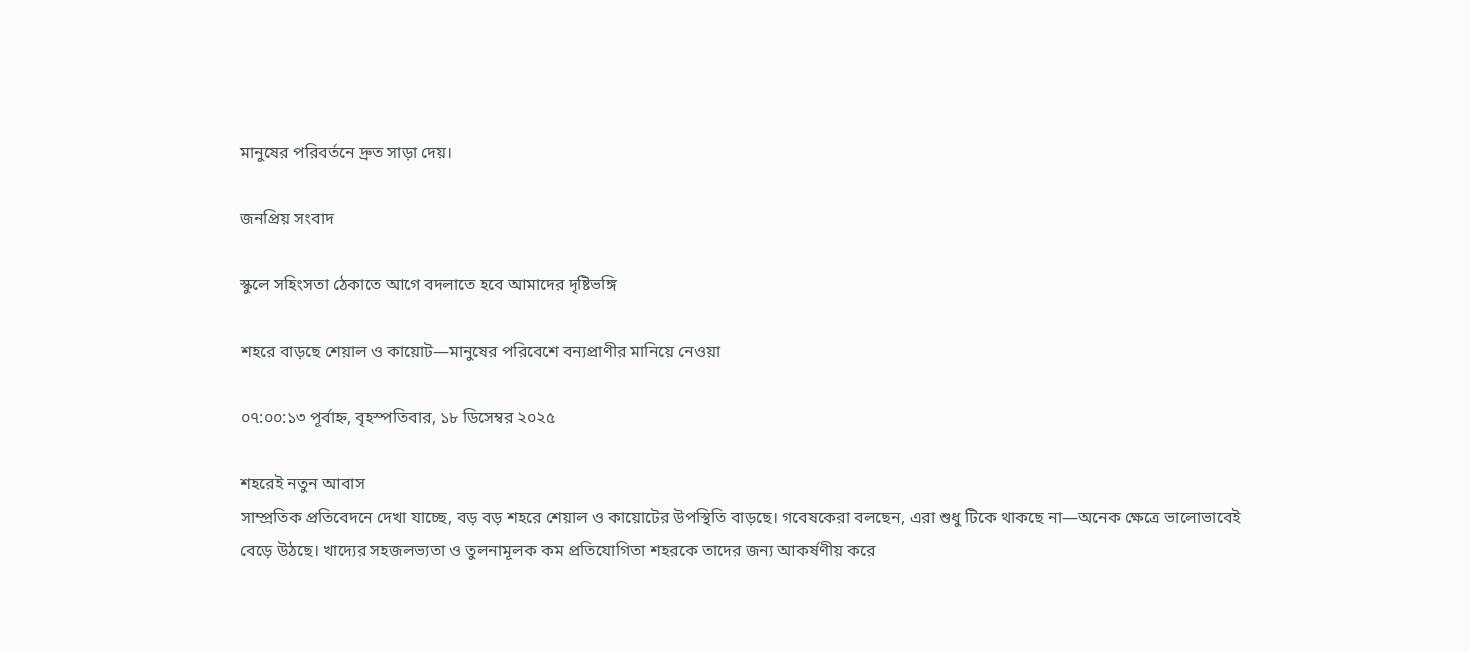মানুষের পরিবর্তনে দ্রুত সাড়া দেয়।

জনপ্রিয় সংবাদ

স্কুলে সহিংসতা ঠেকাতে আগে বদলাতে হবে আমাদের দৃষ্টিভঙ্গি

শহরে বাড়ছে শেয়াল ও কায়োট—মানুষের পরিবেশে বন্যপ্রাণীর মানিয়ে নেওয়া

০৭:০০:১৩ পূর্বাহ্ন, বৃহস্পতিবার, ১৮ ডিসেম্বর ২০২৫

শহরেই নতুন আবাস
সাম্প্রতিক প্রতিবেদনে দেখা যাচ্ছে, বড় বড় শহরে শেয়াল ও কায়োটের উপস্থিতি বাড়ছে। গবেষকেরা বলছেন, এরা শুধু টিকে থাকছে না—অনেক ক্ষেত্রে ভালোভাবেই বেড়ে উঠছে। খাদ্যের সহজলভ্যতা ও তুলনামূলক কম প্রতিযোগিতা শহরকে তাদের জন্য আকর্ষণীয় করে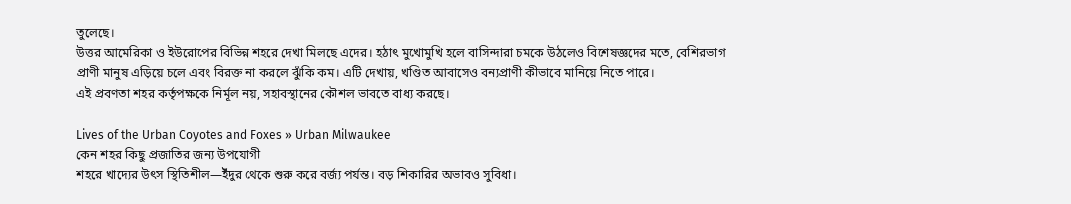তুলেছে।
উত্তর আমেরিকা ও ইউরোপের বিভিন্ন শহরে দেখা মিলছে এদের। হঠাৎ মুখোমুখি হলে বাসিন্দারা চমকে উঠলেও বিশেষজ্ঞদের মতে, বেশিরভাগ প্রাণী মানুষ এড়িয়ে চলে এবং বিরক্ত না করলে ঝুঁকি কম। এটি দেখায়, খণ্ডিত আবাসেও বন্যপ্রাণী কীভাবে মানিয়ে নিতে পারে।
এই প্রবণতা শহর কর্তৃপক্ষকে নির্মূল নয়, সহাবস্থানের কৌশল ভাবতে বাধ্য করছে।

Lives of the Urban Coyotes and Foxes » Urban Milwaukee
কেন শহর কিছু প্রজাতির জন্য উপযোগী
শহরে খাদ্যের উৎস স্থিতিশীল—ইঁদুর থেকে শুরু করে বর্জ্য পর্যন্ত। বড় শিকারির অভাবও সুবিধা।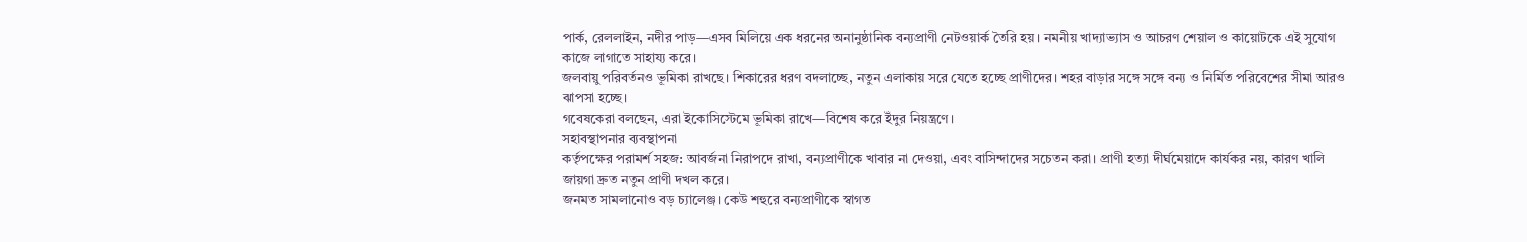পার্ক, রেললাইন, নদীর পাড়—এসব মিলিয়ে এক ধরনের অনানুষ্ঠানিক বন্যপ্রাণী নেটওয়ার্ক তৈরি হয়। নমনীয় খাদ্যাভ্যাস ও আচরণ শেয়াল ও কায়োটকে এই সুযোগ কাজে লাগাতে সাহায্য করে।
জলবায়ু পরিবর্তনও ভূমিকা রাখছে। শিকারের ধরণ বদলাচ্ছে, নতুন এলাকায় সরে যেতে হচ্ছে প্রাণীদের। শহর বাড়ার সঙ্গে সঙ্গে বন্য ও নির্মিত পরিবেশের সীমা আরও ঝাপসা হচ্ছে।
গবেষকেরা বলছেন, এরা ইকোসিস্টেমে ভূমিকা রাখে—বিশেষ করে ইঁদুর নিয়ন্ত্রণে।
সহাবস্থাপনার ব্যবস্থাপনা
কর্তৃপক্ষের পরামর্শ সহজ: আবর্জনা নিরাপদে রাখা, বন্যপ্রাণীকে খাবার না দেওয়া, এবং বাসিন্দাদের সচেতন করা। প্রাণী হত্যা দীর্ঘমেয়াদে কার্যকর নয়, কারণ খালি জায়গা দ্রুত নতুন প্রাণী দখল করে।
জনমত সামলানোও বড় চ্যালেঞ্জ। কেউ শহুরে বন্যপ্রাণীকে স্বাগত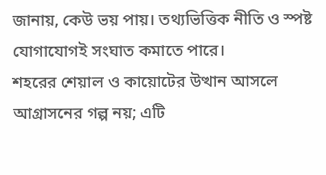জানায়, কেউ ভয় পায়। তথ্যভিত্তিক নীতি ও স্পষ্ট যোগাযোগই সংঘাত কমাতে পারে।
শহরের শেয়াল ও কায়োটের উত্থান আসলে আগ্রাসনের গল্প নয়; এটি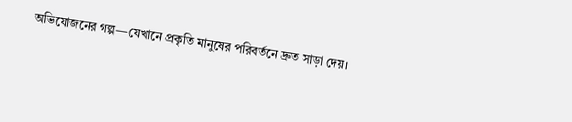অভিযোজনের গল্প—যেখানে প্রকৃতি মানুষের পরিবর্তনে দ্রুত সাড়া দেয়।